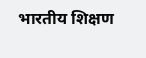भारतीय शिक्षण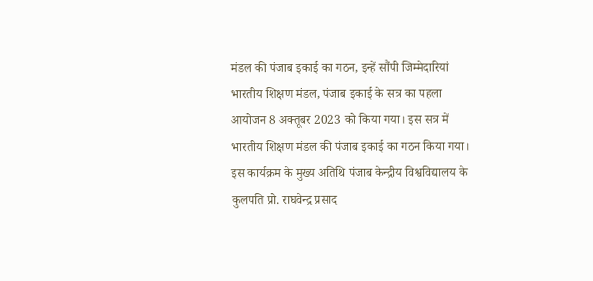मंडल की पंजाब इकाई का गठन, इन्हें सौंपी जिम्मेदारियां
भारतीय शिक्षण मंडल, पंजाब इकाई के सत्र का पहला आयोजन 8 अक्तूबर 2023 को किया गया। इस सत्र में भारतीय शिक्षण मंडल की पंजाब इकाई का गठन किया गया। इस कार्यक्रम के मुख्य अतिथि पंजाब केन्द्रीय विश्वविद्यालय के कुलपति प्रो. राघवेन्द्र प्रसाद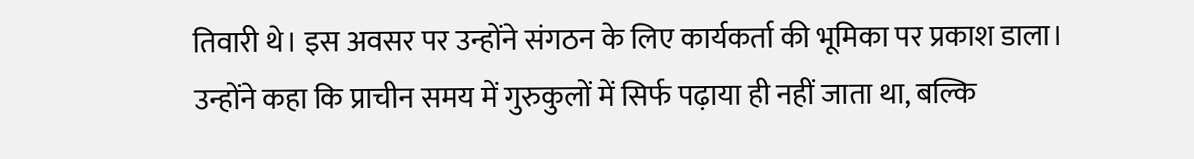तिवारी थे। इस अवसर पर उन्होंने संगठन के लिए कार्यकर्ता की भूमिका पर प्रकाश डाला। उन्होंने कहा कि प्राचीन समय में गुरुकुलों में सिर्फ पढ़ाया ही नहीं जाता था, बल्कि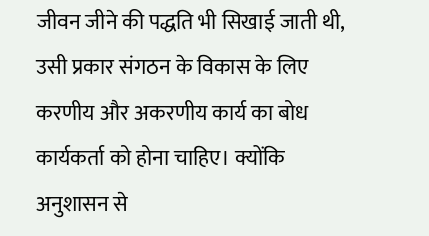जीवन जीने की पद्धति भी सिखाई जाती थी, उसी प्रकार संगठन के विकास के लिए करणीय और अकरणीय कार्य का बोध कार्यकर्ता को होना चाहिए। क्योंकि अनुशासन से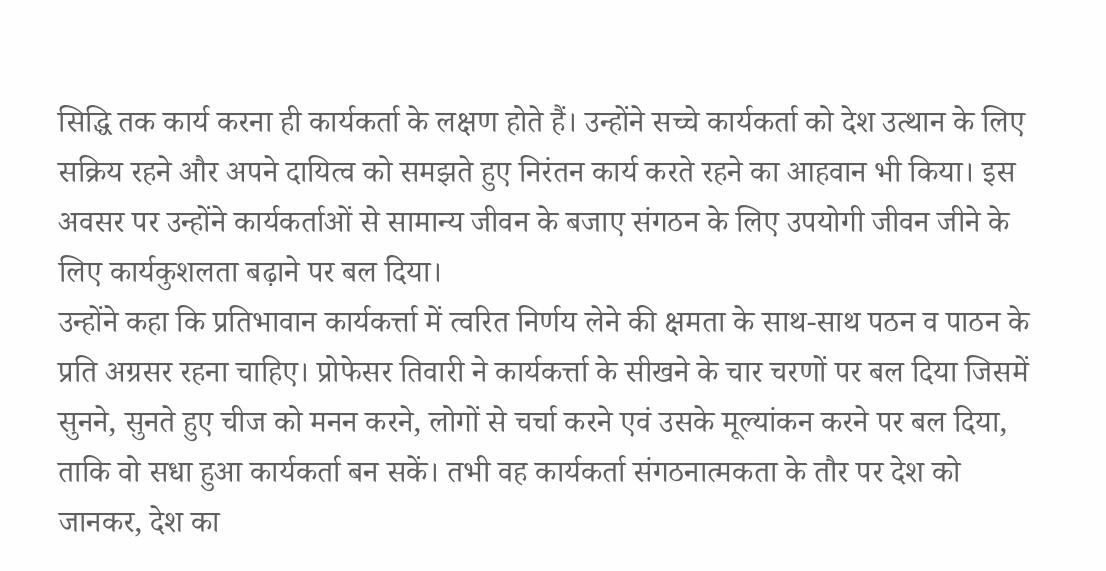सिद्धि तक कार्य करना ही कार्यकर्ता के लक्षण होते हैं। उन्होंने सच्चे कार्यकर्ता को देश उत्थान के लिए सक्रिय रहने और अपने दायित्व को समझते हुए निरंतन कार्य करते रहने का आहवान भी किया। इस अवसर पर उन्होंने कार्यकर्ताओं से सामान्य जीवन के बजाए संगठन के लिए उपयोगी जीवन जीने के लिए कार्यकुशलता बढ़ाने पर बल दिया।
उन्होंने कहा कि प्रतिभावान कार्यकर्त्ता में त्वरित निर्णय लेने की क्षमता के साथ-साथ पठन व पाठन के प्रति अग्रसर रहना चाहिए। प्रोफेसर तिवारी ने कार्यकर्त्ता के सीखने के चार चरणों पर बल दिया जिसमें सुनने, सुनते हुए चीज को मनन करने, लोगों से चर्चा करने एवं उसके मूल्यांकन करने पर बल दिया, ताकि वो सधा हुआ कार्यकर्ता बन सकें। तभी वह कार्यकर्ता संगठनात्मकता के तौर पर देश को जानकर, देश का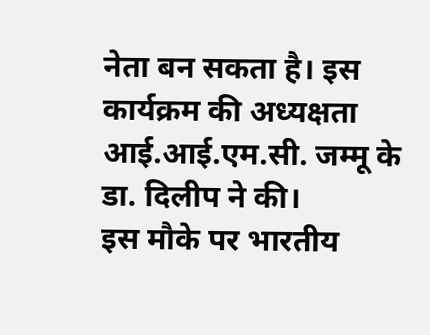नेता बन सकता है। इस कार्यक्रम की अध्यक्षता आई.आई.एम.सी. जम्मू के डा. दिलीप ने की।
इस मौके पर भारतीय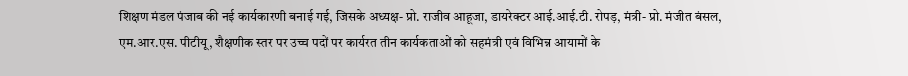शिक्षण मंडल पंजाब की नई कार्यकारणी बनाई गई, जिसके अध्यक्ष- प्रो. राजीव आहूजा, डायरेक्टर आई.आई.टी. रोपड़, मंत्री- प्रो. मंजीत बंसल, एम.आर.एस. पीटीयू, शैक्षणीक स्तर पर उच्च पदों पर कार्यरत तीन कार्यकताओं को सहमंत्री एवं विभिन्न आयामों के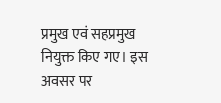प्रमुख एवं सहप्रमुख नियुक्त किए गए। इस अवसर पर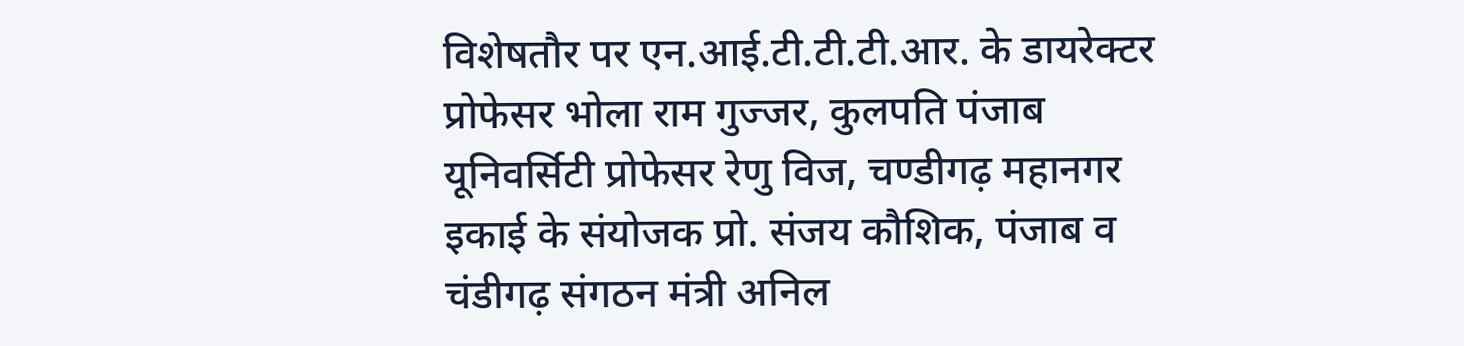विशेषतौर पर एन.आई.टी.टी.टी.आर. के डायरेक्टर प्रोफेसर भोला राम गुज्जर, कुलपति पंजाब यूनिवर्सिटी प्रोफेसर रेणु विज, चण्डीगढ़ महानगर इकाई के संयोजक प्रो. संजय कौशिक, पंजाब व चंडीगढ़ संगठन मंत्री अनिल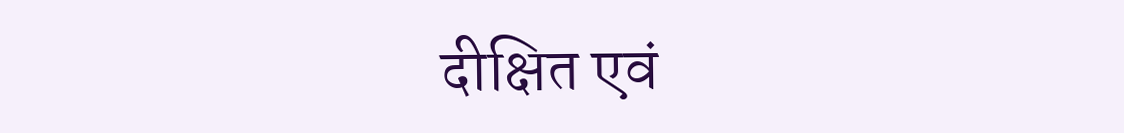दीक्षित एवं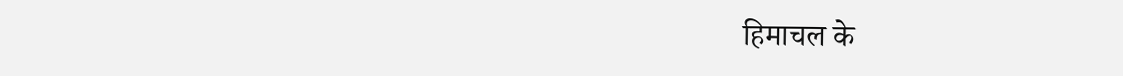हिमाचल के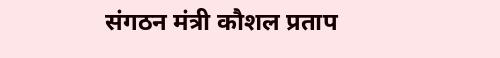संगठन मंत्री कौशल प्रताप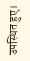उपस्थित हुए।